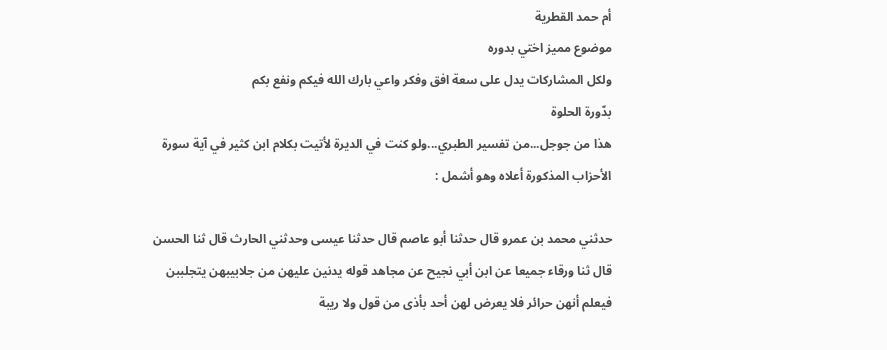أم حمد القطرية
موضوع مميز اختي بدوره
ولكل المشاركات يدل على سعة افق وفكر واعي بارك الله فيكم ونفع بكم
بدّورة الحلوة
هذا من جوجل...من تفسير الطبري...ولو كنت في الديرة لأتيت بكلام ابن كثير في آية سورة الأحزاب المذكورة أعلاه وهو أشمل :

حدثني محمد بن عمرو قال حدثنا أبو عاصم قال حدثنا عيسى وحدثني الحارث قال ثنا الحسن قال ثنا ورقاء جميعا عن ابن أبي نجيح عن مجاهد قوله يدنين عليهن من جلابيبهن يتجلببن فيعلم أنهن حرائر فلا يعرض لهن أحد بأذى من قول ولا ريبة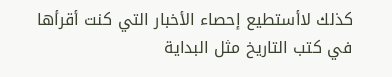كذلك لاأستطيع إحصاء الأخبار التي كنت أقرأها في كتب التاريخ مثل البداية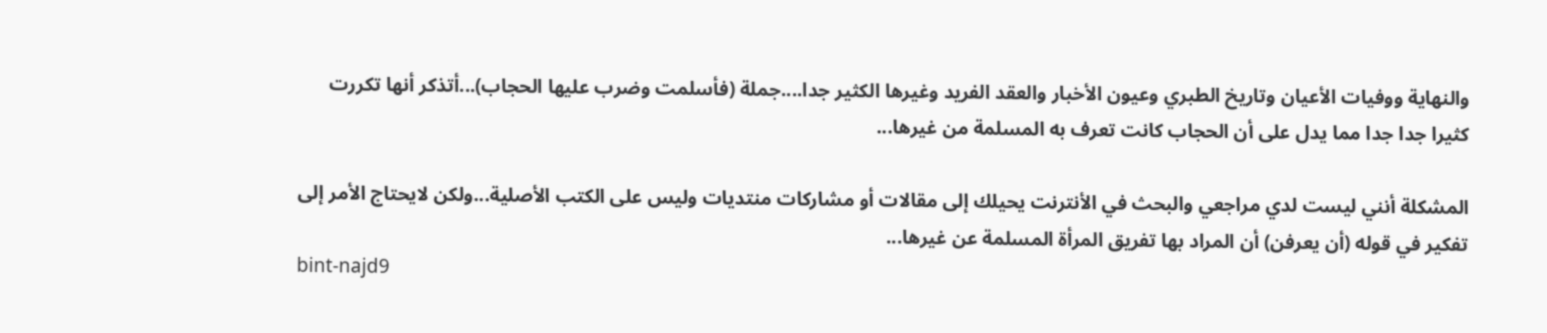والنهاية ووفيات الأعيان وتاريخ الطبري وعيون الأخبار والعقد الفريد وغيرها الكثير جدا....جملة (فأسلمت وضرب عليها الحجاب)...أتذكر أنها تكررت كثيرا جدا جدا مما يدل على أن الحجاب كانت تعرف به المسلمة من غيرها...

المشكلة أنني ليست لدي مراجعي والبحث في الأنترنت يحيلك إلى مقالات أو مشاركات منتديات وليس على الكتب الأصلية...ولكن لايحتاج الأمر إلى تفكير في قوله (أن يعرفن) أن المراد بها تفريق المرأة المسلمة عن غيرها...
bint-najd9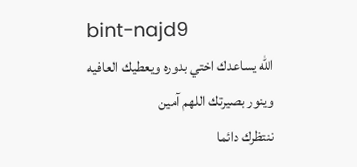bint-najd9
الله يساعدك اختي بدوره ويعطيك العافيه
وينور بصيرتك اللهم آمين
ننتظرك دائما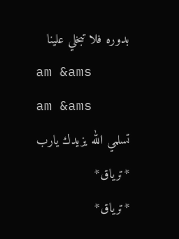بدوره فلا تبخلي علينا
am &ams
am &ams
تسلمي الله يزيدك يارب
*ترياق*
*ترياق*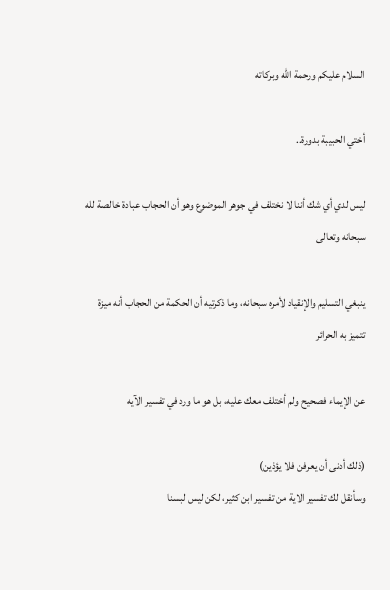السلام عليكم ورحمة الله وبركاته

أختي الحبيبة بدورة..

ليس لدي أي شك أننا لا نختلف في جوهر الموضوع وهو أن الحجاب عبادة خالصة لله سبحانه وتعالى

ينبغي التسليم والإنقياد لأمره سبحانه، وما ذكرتيه أن الحكمة من الحجاب أنه ميزة تتميز به الحرائر

عن الإيماء فصحيح ولم أختلف معك عليه، بل هو ما ورد في تفسير الآيه

(ذلك أدنى أن يعرفن فلا يؤذين)
وسأنقل لك تفسير الاية من تفسير ابن كثير، لكن ليس لبسنا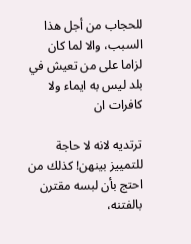للحجاب من أجل هذا السبب، والا لما كان لزاما على من تعيش في بلد ليس به ايماء ولا كافرات ان

ترتديه لانه لا حاجة للتمييز بينهن! كذلك من احتج بأن لبسه مقترن بالفتنه،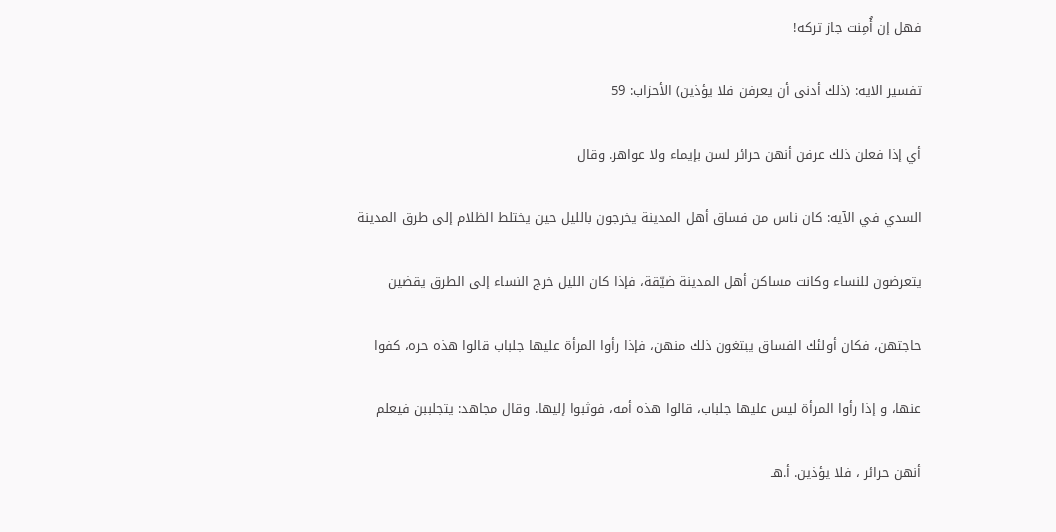فهل إن أُمِنت جاز تركه!

تفسير الايه: (ذلك أدنى أن يعرفن فلا يؤذين) الأحزاب: 59

أي إذا فعلن ذلك عرفن أنهن حرائر لسن بإيماء ولا عواهر. وقال

السدي في الآيه: كان ناس من فساق أهل المدينة يخرجون بالليل حين يختلط الظلام إلى طرق المدينة

يتعرضون للنساء وكانت مساكن أهل المدينة ضيّقة، فإذا كان الليل خرج النساء إلى الطرق يقضين

حاجتهن، فكان أولئك الفساق يبتغون ذلك منهن، فإذا رأوا المرأة عليها جلباب قالوا هذه حره، كفوا

عنها، و إذا رأوا المرأة ليس عليها جلباب، قالوا هذه أمه، فوثبوا إليها. وقال مجاهد: يتجلببن فيعلم

أنهن حرائر ، فلا يؤذين. أ.هـ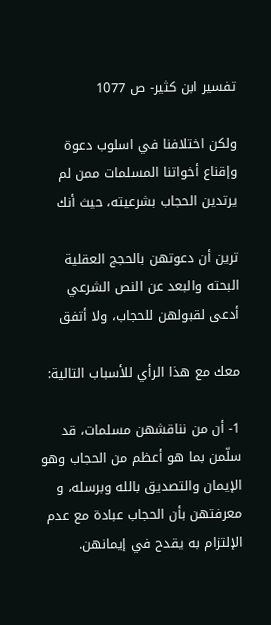تفسير ابن كثير- ص 1077

ولكن اختلافنا في اسلوب دعوة وإقناع أخواتنا المسلمات ممن لم يرتدين الحجاب بشرعيته، حيث أنك

ترين أن دعوتهن بالحجج العقلية البحته والبعد عن النص الشرعي أدعى لقبولهن للحجاب، ولا أتفق

معك مع هذا الرأي للأسباب التالية:

1- أن من نناقشهن مسلمات، قد سلّمن بما هو أعظم من الحجاب وهو الإيمان والتصديق بالله وبرسله، و معرفتهن بأن الحجاب عبادة مع عدم الإلتزام به يقدح في إيمانهن.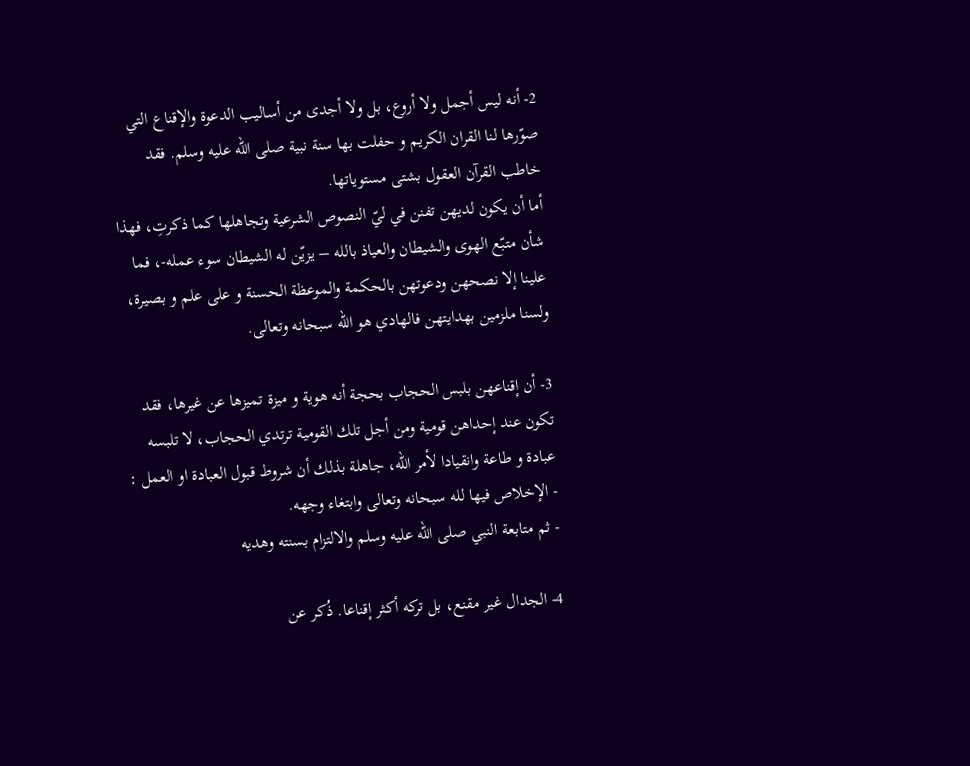2- أنه ليس أجمل ولا أروع، بل ولا أجدى من أساليب الدعوة والإقناع التي صوّرها لنا القران الكريم و حفلت بها سنة نبية صلى الله عليه وسلم. فقد خاطب القرآن العقول بشتى مستوياتها.
أما أن يكون لديهن تفنن في ليّ النصوص الشرعية وتجاهلها كما ذكرتِ، فهذا شأن متبّع الهوى والشيطان والعياذ بالله – يزيّن له الشيطان سوء عمله-، فما علينا إلا نصحهن ودعوتهن بالحكمة والموعظة الحسنة و على علم و بصيرة، ولسنا ملزمين بهدايتهن فالهادي هو الله سبحانه وتعالى.

3- أن إقناعهن بلبس الحجاب بحجة أنه هوية و ميزة تميزها عن غيرها، فقد تكون عند إحداهن قومية ومن أجل تلك القومية ترتدي الحجاب، لا تلبسه عبادة و طاعة وانقيادا لأمر الله، جاهلة بذلك أن شروط قبول العبادة او العمل :
- الإخلاص فيها لله سبحانه وتعالى وابتغاء وجهه.
- ثم متابعة النبي صلى الله عليه وسلم والالتزام بسنته وهديه

4- الجدال غير مقنع، بل تركه أكثر إقناعا. ذُكر عن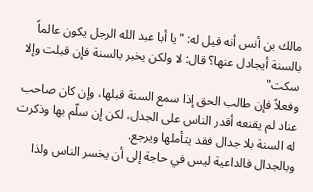مالك بن أنس أنه قيل له: "يا أبا عبد الله الرجل يكون عالماً بالسنة أيجادل عنها؟ قال: لا ولكن يخبر بالسنة فإن قبلت وإلا سكت"
وفعلاً فإن طالب الحق إذا سمع السنة قبلها، وإن كان صاحب عناد لم يقنعه أقدر الناس على الجدل، لكن إن سلّم بها وذكرت له السنة بلا جدال فقد يتأملها ويرجع.
وبالجدال فالداعية ليس في حاجة إلى أن يخسر الناس ولذا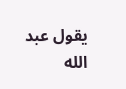يقول عبد الله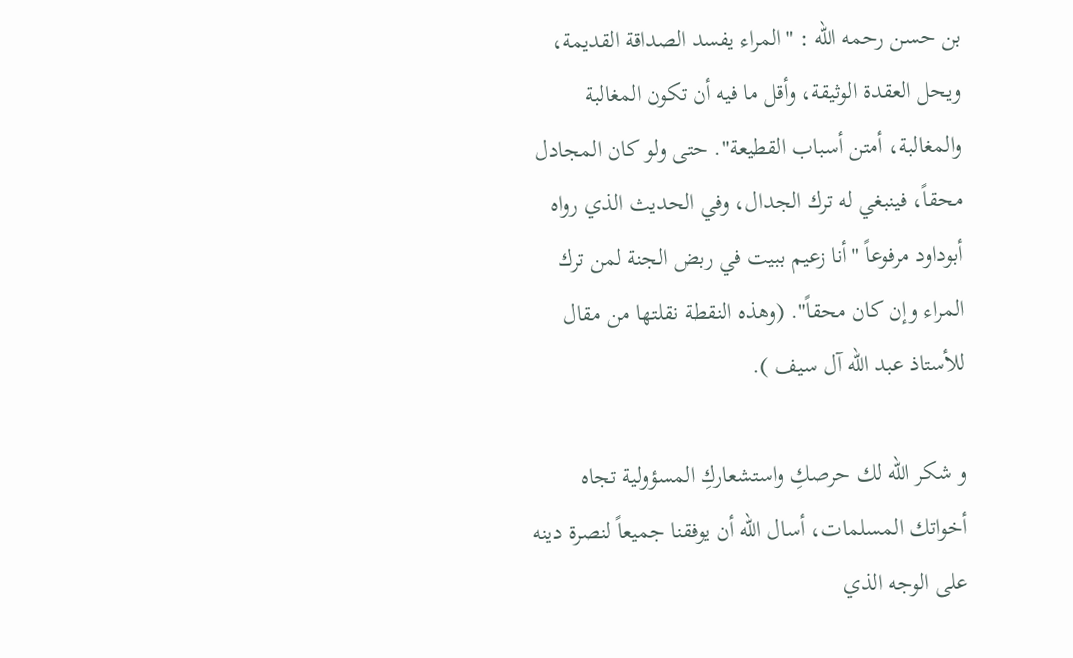بن حسن رحمه الله : "المراء يفسد الصداقة القديمة، ويحل العقدة الوثيقة، وأقل ما فيه أن تكون المغالبة والمغالبة، أمتن أسباب القطيعة". حتى ولو كان المجادل محقاً، فينبغي له ترك الجدال، وفي الحديث الذي رواه أبوداود مرفوعاً "أنا زعيم ببيت في ربض الجنة لمن ترك المراء وإن كان محقاً". (وهذه النقطة نقلتها من مقال للأستاذ عبد الله آل سيف ).

و شكر الله لك حرصكِ واستشعاركِ المسؤولية تجاه أخواتك المسلمات، أسال الله أن يوفقنا جميعاً لنصرة دينه على الوجه الذي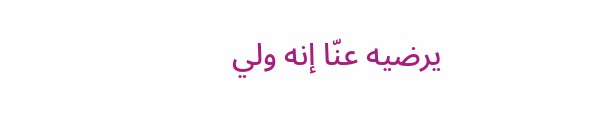يرضيه عنّا إنه ولي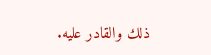ذلك والقادر عليه.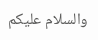والسلام عليكم